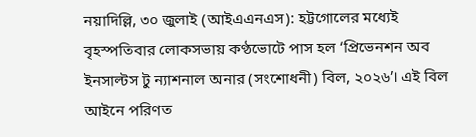নয়াদিল্লি, ৩০ জুলাই (আইএএনএস): হট্টগোলের মধ্যেই বৃহস্পতিবার লোকসভায় কণ্ঠভোটে পাস হল ‘প্রিভেনশন অব ইনসাল্টস টু ন্যাশনাল অনার (সংশোধনী) বিল, ২০২৬’। এই বিল আইনে পরিণত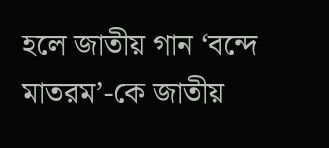হলে জাতীয় গান ‘বন্দে মাতরম’-কে জাতীয়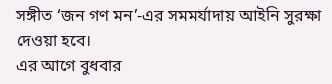সঙ্গীত ‘জন গণ মন’-এর সমমর্যাদায় আইনি সুরক্ষা দেওয়া হবে।
এর আগে বুধবার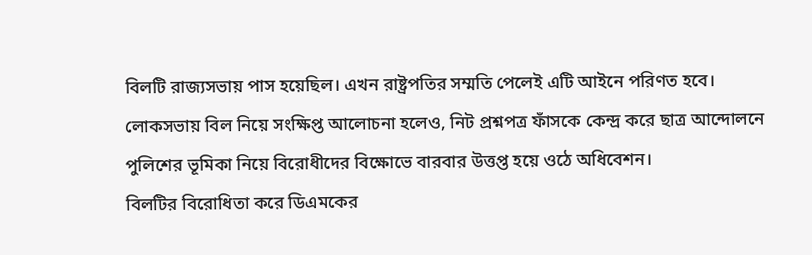বিলটি রাজ্যসভায় পাস হয়েছিল। এখন রাষ্ট্রপতির সম্মতি পেলেই এটি আইনে পরিণত হবে।
লোকসভায় বিল নিয়ে সংক্ষিপ্ত আলোচনা হলেও, নিট প্রশ্নপত্র ফাঁসকে কেন্দ্র করে ছাত্র আন্দোলনে পুলিশের ভূমিকা নিয়ে বিরোধীদের বিক্ষোভে বারবার উত্তপ্ত হয়ে ওঠে অধিবেশন।
বিলটির বিরোধিতা করে ডিএমকের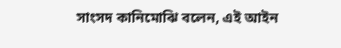সাংসদ কানিমোঝি বলেন, এই আইন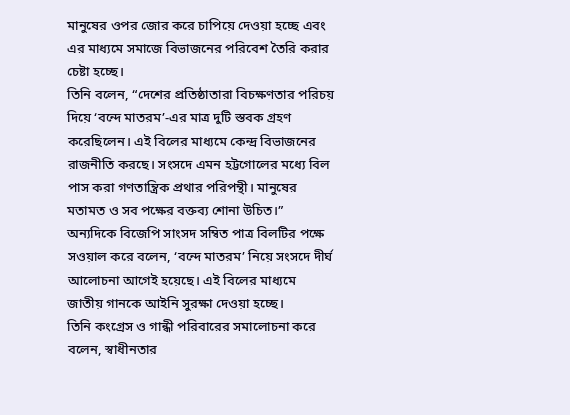মানুষের ওপর জোর করে চাপিয়ে দেওয়া হচ্ছে এবং এর মাধ্যমে সমাজে বিভাজনের পরিবেশ তৈরি করার চেষ্টা হচ্ছে।
তিনি বলেন, “দেশের প্রতিষ্ঠাতারা বিচক্ষণতার পরিচয় দিয়ে ‘বন্দে মাতরম’-এর মাত্র দুটি স্তবক গ্রহণ করেছিলেন। এই বিলের মাধ্যমে কেন্দ্র বিভাজনের রাজনীতি করছে। সংসদে এমন হট্টগোলের মধ্যে বিল পাস করা গণতান্ত্রিক প্রথার পরিপন্থী। মানুষের মতামত ও সব পক্ষের বক্তব্য শোনা উচিত।”
অন্যদিকে বিজেপি সাংসদ সম্বিত পাত্র বিলটির পক্ষে সওয়াল করে বলেন, ‘বন্দে মাতরম’ নিয়ে সংসদে দীর্ঘ আলোচনা আগেই হয়েছে। এই বিলের মাধ্যমে জাতীয় গানকে আইনি সুরক্ষা দেওয়া হচ্ছে।
তিনি কংগ্রেস ও গান্ধী পরিবারের সমালোচনা করে বলেন, স্বাধীনতার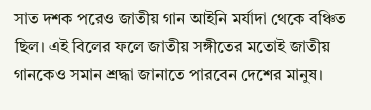সাত দশক পরেও জাতীয় গান আইনি মর্যাদা থেকে বঞ্চিত ছিল। এই বিলের ফলে জাতীয় সঙ্গীতের মতোই জাতীয় গানকেও সমান শ্রদ্ধা জানাতে পারবেন দেশের মানুষ।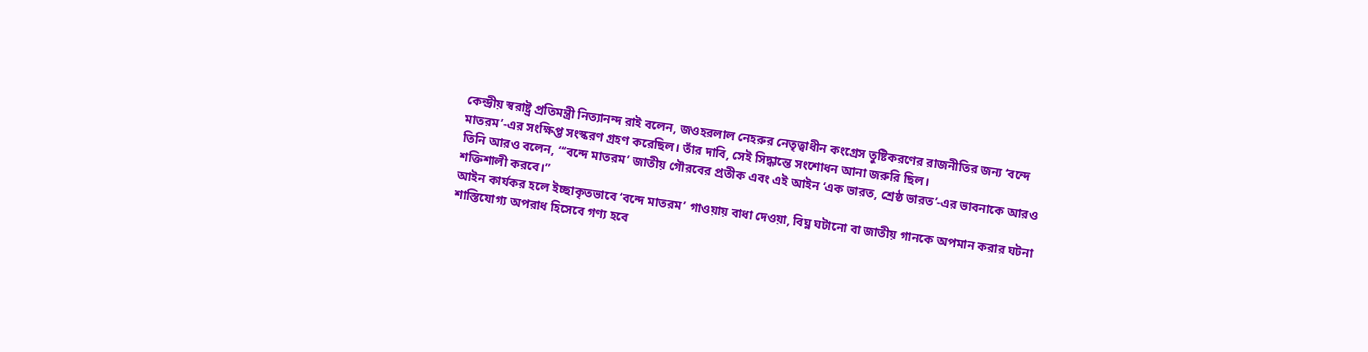কেন্দ্রীয় স্বরাষ্ট্র প্রতিমন্ত্রী নিত্যানন্দ রাই বলেন, জওহরলাল নেহরুর নেতৃত্বাধীন কংগ্রেস তুষ্টিকরণের রাজনীতির জন্য ‘বন্দে মাতরম’-এর সংক্ষিপ্ত সংস্করণ গ্রহণ করেছিল। তাঁর দাবি, সেই সিদ্ধান্তে সংশোধন আনা জরুরি ছিল।
তিনি আরও বলেন, “‘বন্দে মাতরম’ জাতীয় গৌরবের প্রতীক এবং এই আইন ‘এক ভারত, শ্রেষ্ঠ ভারত’-এর ভাবনাকে আরও শক্তিশালী করবে।”
আইন কার্যকর হলে ইচ্ছাকৃতভাবে ‘বন্দে মাতরম’ গাওয়ায় বাধা দেওয়া, বিঘ্ন ঘটানো বা জাতীয় গানকে অপমান করার ঘটনা শাস্তিযোগ্য অপরাধ হিসেবে গণ্য হবে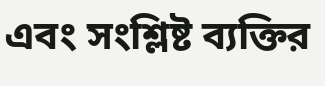এবং সংশ্লিষ্ট ব্যক্তির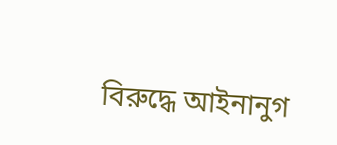বিরুদ্ধে আইনানুগ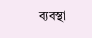ব্যবস্থা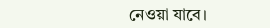নেওয়া যাবে।